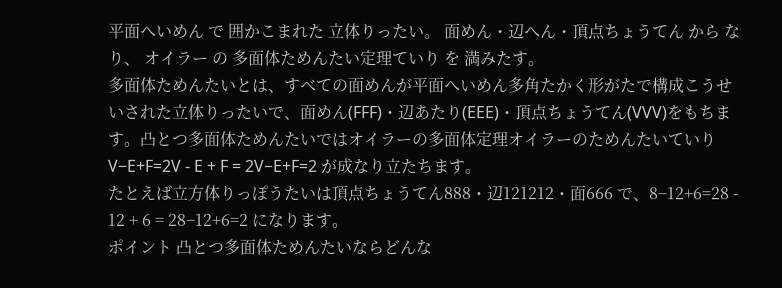平面へいめん で 囲かこまれた 立体りったい。 面めん・辺へん・頂点ちょうてん から なり、 オイラー の 多面体ためんたい定理ていり を 満みたす。
多面体ためんたいとは、すべての面めんが平面へいめん多角たかく形がたで構成こうせいされた立体りったいで、面めん(FFF)・辺あたり(EEE)・頂点ちょうてん(VVV)をもちます。凸とつ多面体ためんたいではオイラーの多面体定理オイラーのためんたいていり V−E+F=2V - E + F = 2V−E+F=2 が成なり立たちます。
たとえば立方体りっぽうたいは頂点ちょうてん888・辺121212・面666 で、8−12+6=28 - 12 + 6 = 28−12+6=2 になります。
ポイント 凸とつ多面体ためんたいならどんな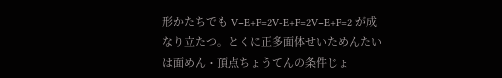形かたちでも V−E+F=2V-E+F=2V−E+F=2 が成なり立たつ。とくに正多面体せいためんたいは面めん・頂点ちょうてんの条件じょ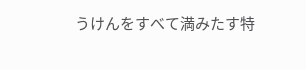うけんをすべて満みたす特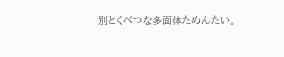別とくべつな多面体ためんたい。